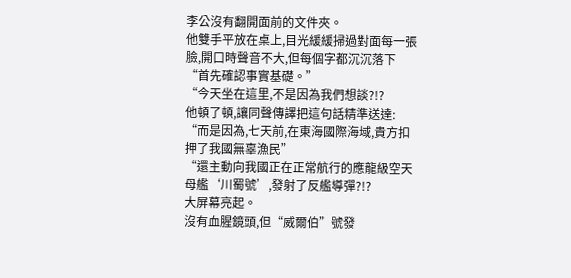李公沒有翻開面前的文件夾。
他雙手平放在桌上,目光緩緩掃過對面每一張臉,開口時聲音不大,但每個字都沉沉落下
“首先確認事實基礎。”
“今天坐在這里,不是因為我們想談?!?
他頓了頓,讓同聲傳譯把這句話精準送達:
“而是因為,七天前,在東海國際海域,貴方扣押了我國無辜漁民”
“還主動向我國正在正常航行的應龍級空天母艦‘川蜀號’,發射了反艦導彈?!?
大屏幕亮起。
沒有血腥鏡頭,但“威爾伯”號發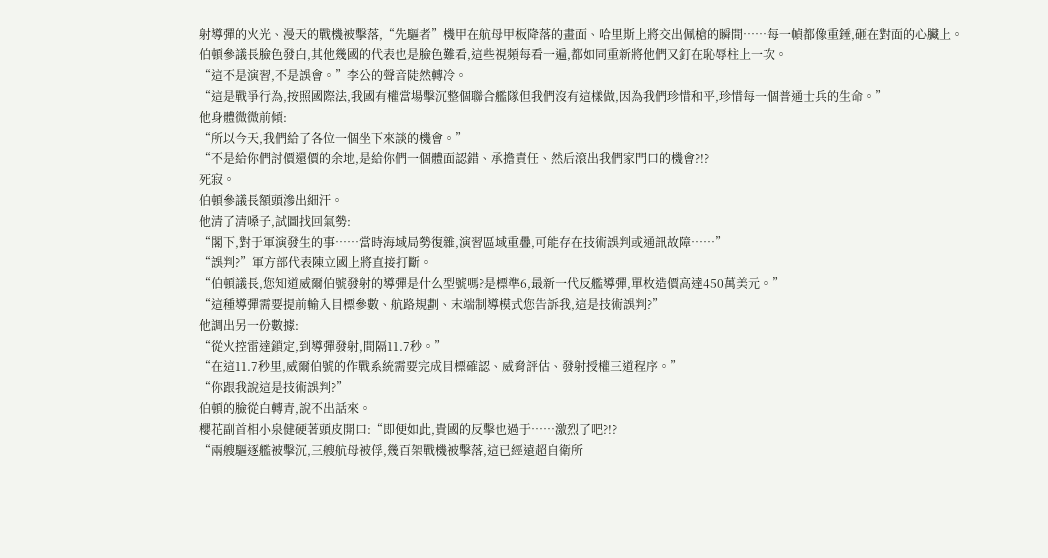射導彈的火光、漫天的戰機被擊落,“先驅者”機甲在航母甲板降落的畫面、哈里斯上將交出佩槍的瞬間……每一幀都像重錘,砸在對面的心臟上。
伯頓參議長臉色發白,其他幾國的代表也是臉色難看,這些視頻每看一遍,都如同重新將他們又釘在恥辱柱上一次。
“這不是演習,不是誤會。”李公的聲音陡然轉冷。
“這是戰爭行為,按照國際法,我國有權當場擊沉整個聯合艦隊但我們沒有這樣做,因為我們珍惜和平,珍惜每一個普通士兵的生命。”
他身體微微前傾:
“所以今天,我們給了各位一個坐下來談的機會。”
“不是給你們討價還價的余地,是給你們一個體面認錯、承擔責任、然后滾出我們家門口的機會?!?
死寂。
伯頓參議長額頭滲出細汗。
他清了清嗓子,試圖找回氣勢:
“閣下,對于軍演發生的事……當時海域局勢復雜,演習區域重疊,可能存在技術誤判或通訊故障……”
“誤判?”軍方部代表陳立國上將直接打斷。
“伯頓議長,您知道威爾伯號發射的導彈是什么型號嗎?是標準6,最新一代反艦導彈,單枚造價高達450萬美元。”
“這種導彈需要提前輸入目標參數、航路規劃、末端制導模式您告訴我,這是技術誤判?”
他調出另一份數據:
“從火控雷達鎖定,到導彈發射,間隔11.7秒。”
“在這11.7秒里,威爾伯號的作戰系統需要完成目標確認、威脅評估、發射授權三道程序。”
“你跟我說這是技術誤判?”
伯頓的臉從白轉青,說不出話來。
櫻花副首相小泉健硬著頭皮開口:“即便如此,貴國的反擊也過于……激烈了吧?!?
“兩艘驅逐艦被擊沉,三艘航母被俘,幾百架戰機被擊落,這已經遠超自衛所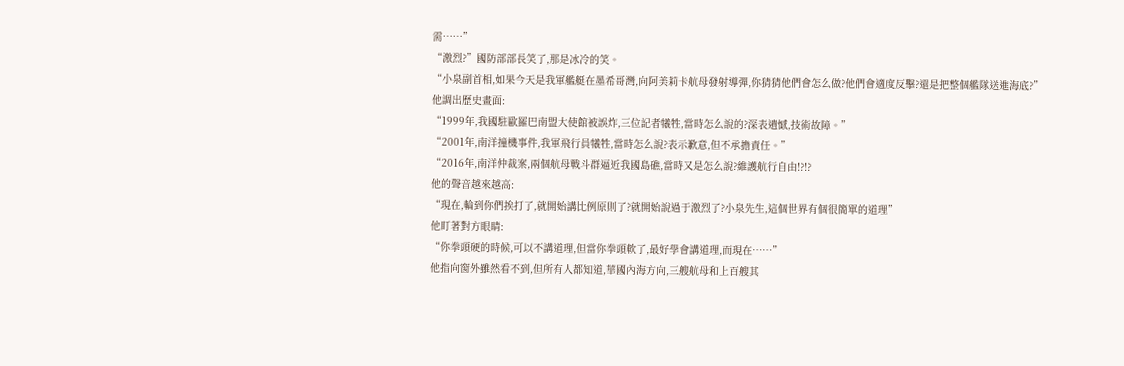需……”
“激烈?”國防部部長笑了,那是冰冷的笑。
“小泉副首相,如果今天是我軍艦艇在墨希哥灣,向阿美莉卡航母發射導彈,你猜猜他們會怎么做?他們會適度反擊?還是把整個艦隊送進海底?”
他調出歷史畫面:
“1999年,我國駐歐羅巴南盟大使館被誤炸,三位記者犧牲,當時怎么說的?深表遺憾,技術故障。”
“2001年,南洋撞機事件,我軍飛行員犧牲,當時怎么說?表示歉意,但不承擔責任。”
“2016年,南洋仲裁案,兩個航母戰斗群逼近我國島礁,當時又是怎么說?維護航行自由!?!?
他的聲音越來越高:
“現在,輪到你們挨打了,就開始講比例原則了?就開始說過于激烈了?小泉先生,這個世界有個很簡單的道理”
他盯著對方眼睛:
“你拳頭硬的時候,可以不講道理,但當你拳頭軟了,最好學會講道理,而現在……”
他指向窗外雖然看不到,但所有人都知道,華國內海方向,三艘航母和上百艘其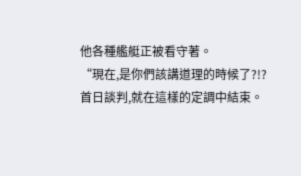他各種艦艇正被看守著。
“現在,是你們該講道理的時候了?!?
首日談判,就在這樣的定調中結束。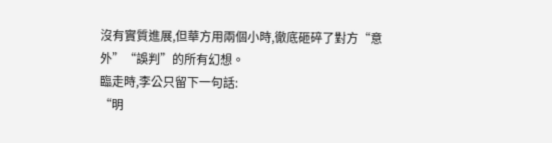沒有實質進展,但華方用兩個小時,徹底砸碎了對方“意外”“誤判”的所有幻想。
臨走時,李公只留下一句話:
“明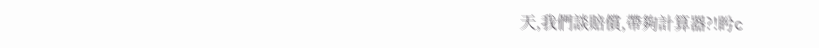天,我們談賠償,帶夠計算器?!盻c